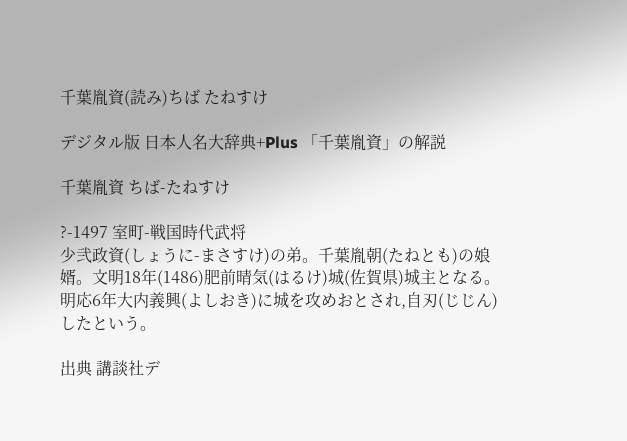千葉胤資(読み)ちば たねすけ

デジタル版 日本人名大辞典+Plus 「千葉胤資」の解説

千葉胤資 ちば-たねすけ

?-1497 室町-戦国時代武将
少弐政資(しょうに-まさすけ)の弟。千葉胤朝(たねとも)の娘婿。文明18年(1486)肥前晴気(はるけ)城(佐賀県)城主となる。明応6年大内義興(よしおき)に城を攻めおとされ,自刃(じじん)したという。

出典 講談社デ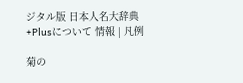ジタル版 日本人名大辞典+Plusについて 情報 | 凡例

菊の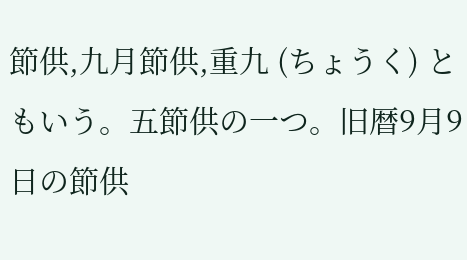節供,九月節供,重九 (ちょうく) ともいう。五節供の一つ。旧暦9月9日の節供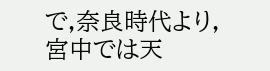で,奈良時代より,宮中では天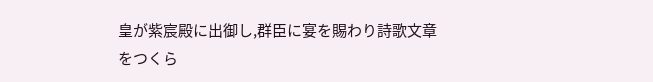皇が紫宸殿に出御し,群臣に宴を賜わり詩歌文章をつくら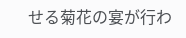せる菊花の宴が行わ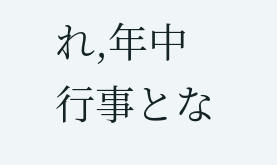れ,年中行事とな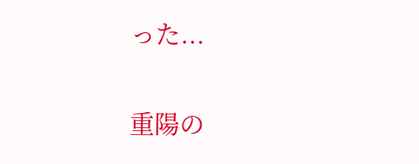った...

重陽の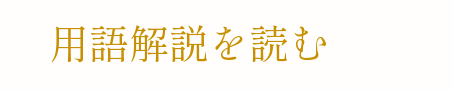用語解説を読む